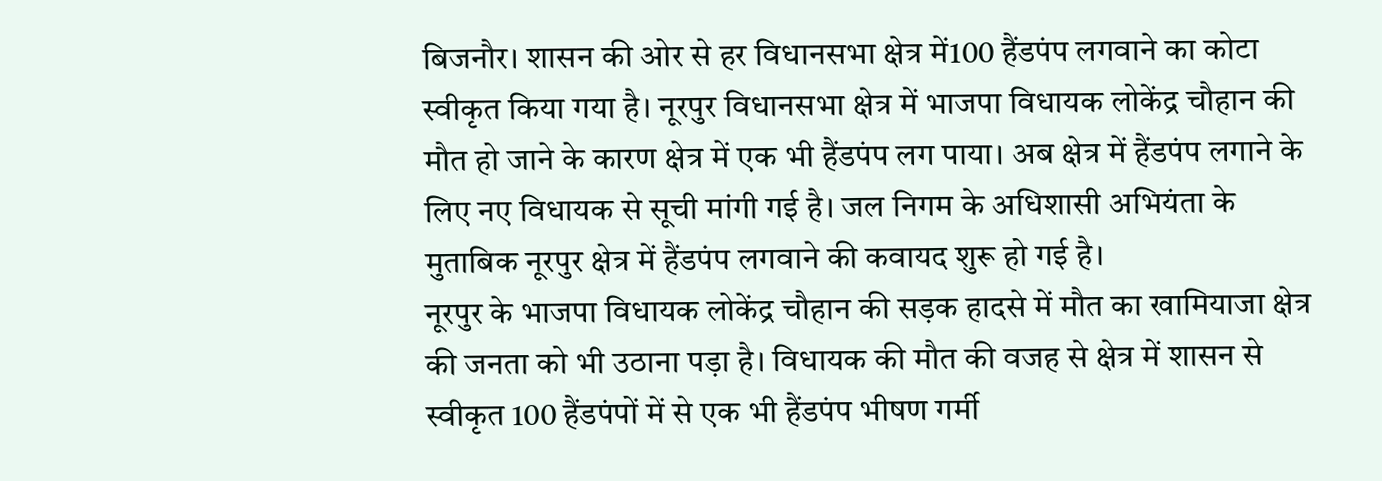बिजनौर। शासन की ओर से हर विधानसभा क्षेत्र में100 हैंडपंप लगवाने का कोटा स्वीकृत किया गया है। नूरपुर विधानसभा क्षेत्र में भाजपा विधायक लोकेंद्र चौहान की मौत हो जाने के कारण क्षेत्र में एक भी हैंडपंप लग पाया। अब क्षेत्र में हैंडपंप लगाने के लिए नए विधायक से सूची मांगी गई है। जल निगम के अधिशासी अभियंता के मुताबिक नूरपुर क्षेत्र में हैंडपंप लगवाने की कवायद शुरू हो गई है।
नूरपुर के भाजपा विधायक लोकेंद्र चौहान की सड़क हादसे में मौत का खामियाजा क्षेत्र की जनता को भी उठाना पड़ा है। विधायक की मौत की वजह से क्षेत्र में शासन से स्वीकृत 100 हैंडपंपों में से एक भी हैंडपंप भीषण गर्मी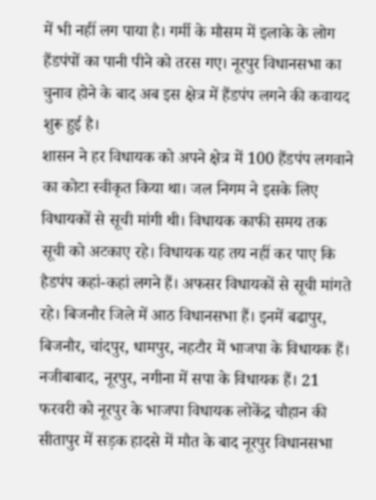में भी नहीं लग पाया है। गर्मी के मौसम में इलाके के लोग हैंडपंपों का पानी पीने को तरस गए। नूरपुर विधानसभा का चुनाव होने के बाद अब इस क्षेत्र में हैंडपंप लगने की कवायद शुरू हुई है।
शासन ने हर विधायक को अपने क्षेत्र में 100 हैंडपंप लगवाने का कोटा स्वीकृत किया था। जल निगम ने इसके लिए विधायकों से सूची मांगी थी। विधायक काफी समय तक सूची को अटकाए रहे। विधायक यह तय नहीं कर पाए कि हैडपंप कहां-कहां लगने हैं। अफसर विधायकों से सूची मांगते रहे। बिजनौर जिले में आठ विधानसभा हैं। इनमें बढापुर, बिजनौर, चांदपुर, धामपुर, नहटौर में भाजपा के विधायक हैं। नजीबाबाद, नूरपुर, नगीना में सपा के विधायक हैं। 21 फरवरी को नूरपुर के भाजपा विधायक लोकेंद्र चौहान की सीतापुर में सड़क हादसे में मौत के बाद नूरपुर विधानसभा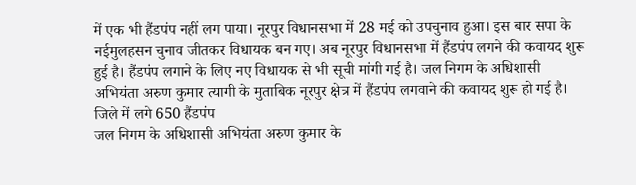में एक भी हैंडपंप नहीं लग पाया। नूरपुर विधानसभा में 28 मई को उपचुनाव हुआ। इस बार सपा के नईमुलहसन चुनाव जीतकर विधायक बन गए। अब नूरपुर विधानसभा में हैंडपंप लगने की कवायद शुरू हुई है। हैंडपंप लगाने के लिए नए विधायक से भी सूची मांगी गई है। जल निगम के अधिशासी अभियंता अरुण कुमार त्यागी के मुताबिक नूरपुर क्षेत्र में हैंडपंप लगवाने की कवायद शुरू हो गई है।
जिले में लगे 650 हैंडपंप
जल निगम के अधिशासी अभियंता अरुण कुमार के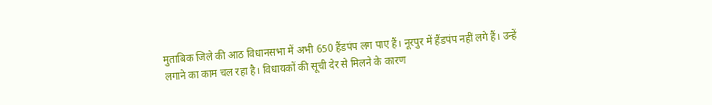मुताबिक जिले की आठ विधानसभा में अभी 650 हैंडपंप लग पाए हैं। नूरपुर में हैंडपंप नहीं लगे हैं। उन्हें लगाने का काम चल रहा है। विधायकों की सूची देर से मिलने के कारण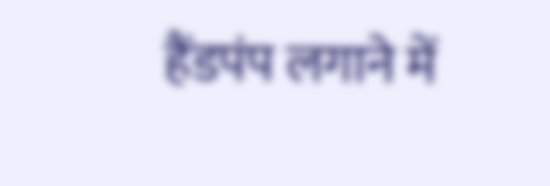हैंडपंप लगाने में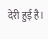देरी हुई है।